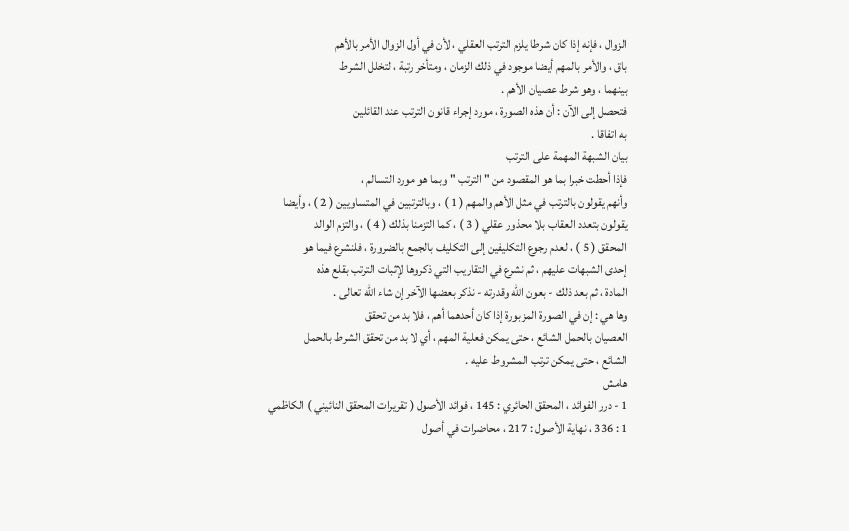الزوال ، فإنه إذا كان شرطا يلزم الترتب العقلي ، لأن في أول الزوال الأمر بالأهم
باق ، والأمر بالمهم أيضا موجود في ذلك الزمان ، ومتأخر رتبة ، لتخلل الشرط
بينهما ، وهو شرط عصيان الأهم .
فتحصل إلى الآن : أن هذه الصورة ، مورد إجراء قانون الترتب عند القائلين
به اتفاقا .
بيان الشبهة المهمة على الترتب
فإذا أحطت خبرا بما هو المقصود من " الترتب " وبما هو مورد التسالم ،
وأنهم يقولون بالترتب في مثل الأهم والمهم ( 1 ) ، وبالترتبين في المتساويين ( 2 ) ، وأيضا
يقولون بتعدد العقاب بلا محذور عقلي ( 3 ) ، كما التزمنا بذلك ( 4 ) ، والتزم الوالد
المحقق ( 5 ) ، لعدم رجوع التكليفين إلى التكليف بالجمع بالضرورة ، فلنشرع فيما هو
إحدى الشبهات عليهم ، ثم نشرع في التقاريب التي ذكروها لإثبات الترتب بقلع هذه
المادة ، ثم بعد ذلك - بعون الله وقدرته - نذكر بعضها الآخر إن شاء الله تعالى .
وها هي : إن في الصورة المزبورة إذا كان أحدهما أهم ، فلا بد من تحقق
العصيان بالحمل الشائع ، حتى يمكن فعلية المهم ، أي لا بد من تحقق الشرط بالحمل
الشائع ، حتى يمكن ترتب المشروط عليه .
هامش
1 - درر الفوائد ، المحقق الحائري : 145 ، فوائد الأصول ( تقريرات المحقق النائيني ) الكاظمي
1 : 336 ، نهاية الأصول : 217 ، محاضرات في أصول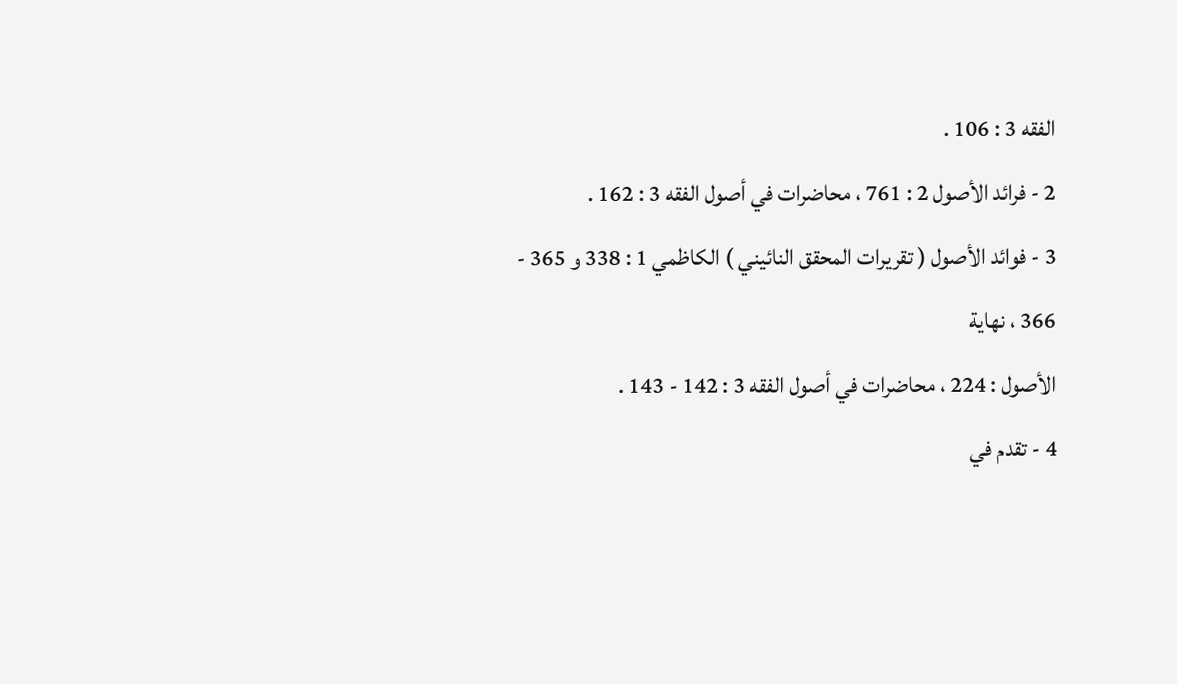الفقه 3 : 106 .
2 - فرائد الأصول 2 : 761 ، محاضرات في أصول الفقه 3 : 162 .
3 - فوائد الأصول ( تقريرات المحقق النائيني ) الكاظمي 1 : 338 و 365 - 366 ، نهاية
الأصول : 224 ، محاضرات في أصول الفقه 3 : 142 - 143 .
4 - تقدم في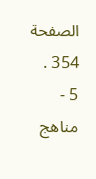الصفحة 354 .
5 - مناهج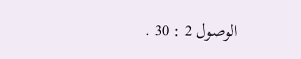الوصول 2 : 30 .